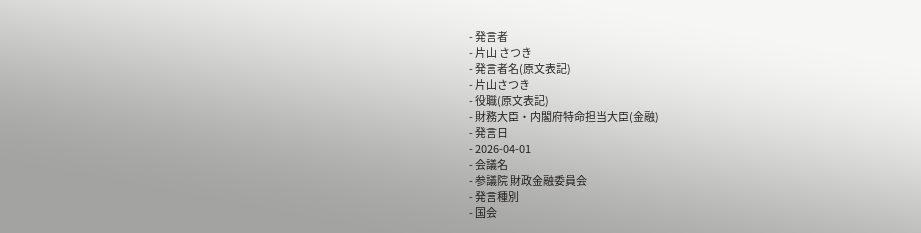- 発言者
- 片山 さつき
- 発言者名(原文表記)
- 片山さつき
- 役職(原文表記)
- 財務大臣・内閣府特命担当大臣(金融)
- 発言日
- 2026-04-01
- 会議名
- 参議院 財政金融委員会
- 発言種別
- 国会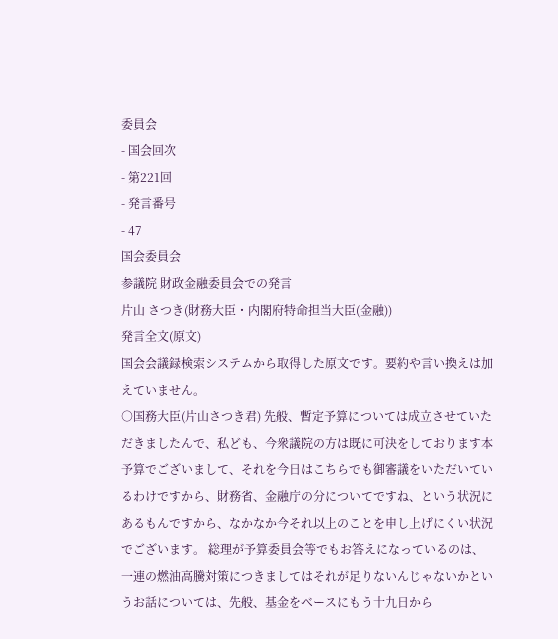委員会
- 国会回次
- 第221回
- 発言番号
- 47
国会委員会
参議院 財政金融委員会での発言
片山 さつき(財務大臣・内閣府特命担当大臣(金融))
発言全文(原文)
国会会議録検索システムから取得した原文です。要約や言い換えは加えていません。
○国務大臣(片山さつき君) 先般、暫定予算については成立させていただきましたんで、私ども、今衆議院の方は既に可決をしております本予算でございまして、それを今日はこちらでも御審議をいただいているわけですから、財務省、金融庁の分についてですね、という状況にあるもんですから、なかなか今それ以上のことを申し上げにくい状況でございます。 総理が予算委員会等でもお答えになっているのは、一連の燃油高騰対策につきましてはそれが足りないんじゃないかというお話については、先般、基金をベースにもう十九日から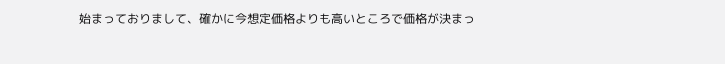始まっておりまして、確かに今想定価格よりも高いところで価格が決まっ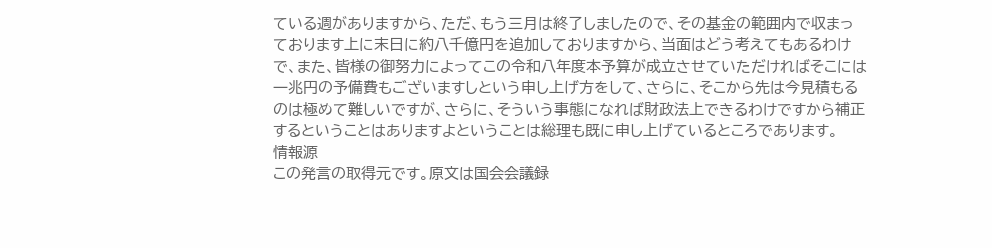ている週がありますから、ただ、もう三月は終了しましたので、その基金の範囲内で収まっております上に末日に約八千億円を追加しておりますから、当面はどう考えてもあるわけで、また、皆様の御努力によってこの令和八年度本予算が成立させていただければそこには一兆円の予備費もございますしという申し上げ方をして、さらに、そこから先は今見積もるのは極めて難しいですが、さらに、そういう事態になれば財政法上できるわけですから補正するということはありますよということは総理も既に申し上げているところであります。
情報源
この発言の取得元です。原文は国会会議録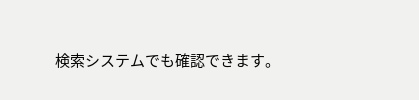検索システムでも確認できます。